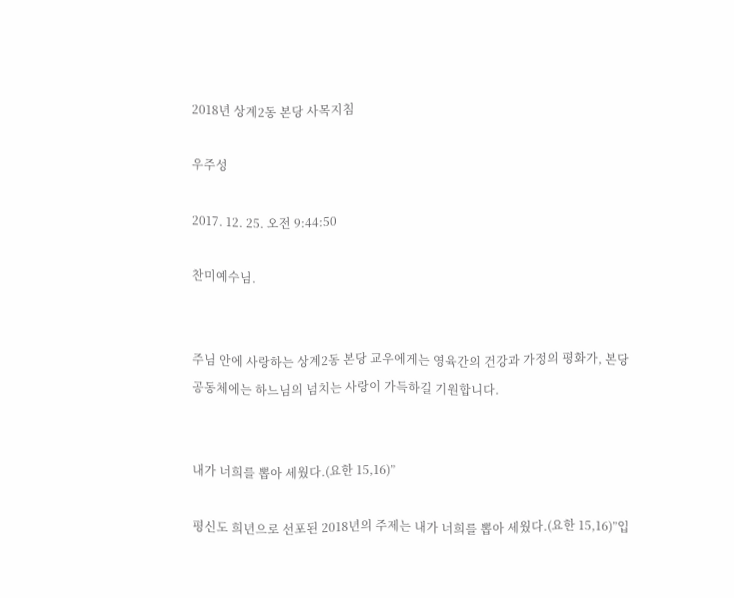2018년 상계2동 본당 사목지침

우주성

2017. 12. 25. 오전 9:44:50

찬미예수님.


주님 안에 사랑하는 상계2동 본당 교우에게는 영육간의 건강과 가정의 평화가, 본당 공동체에는 하느님의 넘치는 사랑이 가득하길 기원합니다.


내가 너희를 뽑아 세웠다.(요한 15,16)”

평신도 희년으로 선포된 2018년의 주제는 내가 너희를 뽑아 세웠다.(요한 15,16)”입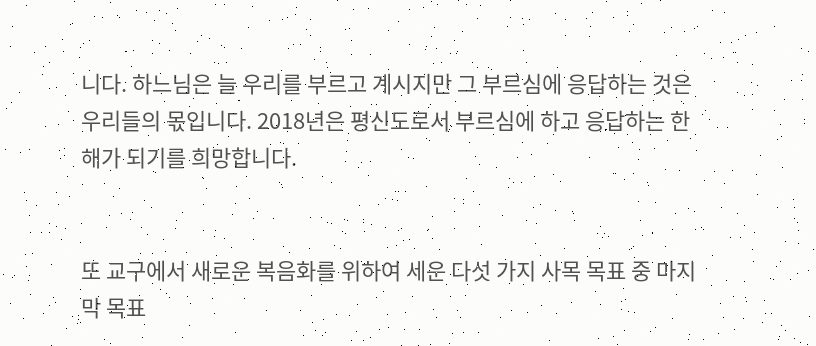니다. 하느님은 늘 우리를 부르고 계시지만 그 부르심에 응답하는 것은 우리들의 몫입니다. 2018년은 평신도로서 부르심에 하고 응답하는 한 해가 되기를 희망합니다.


또 교구에서 새로운 복음화를 위하여 세운 다섯 가지 사목 목표 중 마지막 목표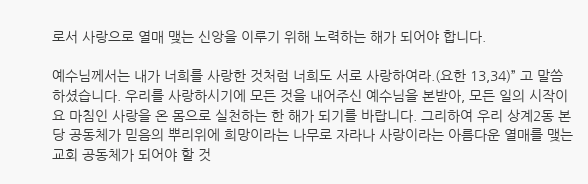로서 사랑으로 열매 맺는 신앙을 이루기 위해 노력하는 해가 되어야 합니다.

예수님께서는 내가 너희를 사랑한 것처럼 너희도 서로 사랑하여라.(요한 13,34)” 고 말씀 하셨습니다. 우리를 사랑하시기에 모든 것을 내어주신 예수님을 본받아, 모든 일의 시작이요 마침인 사랑을 온 몸으로 실천하는 한 해가 되기를 바랍니다. 그리하여 우리 상계2동 본당 공동체가 믿음의 뿌리위에 희망이라는 나무로 자라나 사랑이라는 아름다운 열매를 맺는 교회 공동체가 되어야 할 것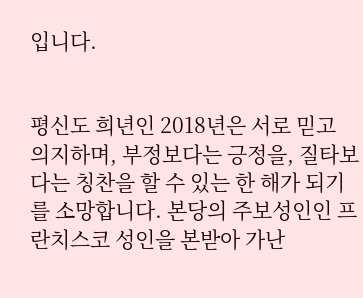입니다.


평신도 희년인 2018년은 서로 믿고 의지하며, 부정보다는 긍정을, 질타보다는 칭찬을 할 수 있는 한 해가 되기를 소망합니다. 본당의 주보성인인 프란치스코 성인을 본받아 가난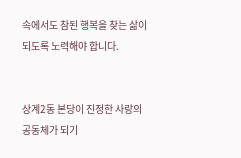속에서도 참된 행복을 찾는 삶이 되도록 노력해야 합니다.


상계2동 본당이 진정한 사랑의 공동체가 되기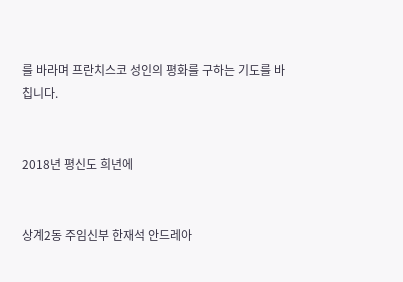를 바라며 프란치스코 성인의 평화를 구하는 기도를 바칩니다.


2018년 평신도 희년에


상계2동 주임신부 한재석 안드레아